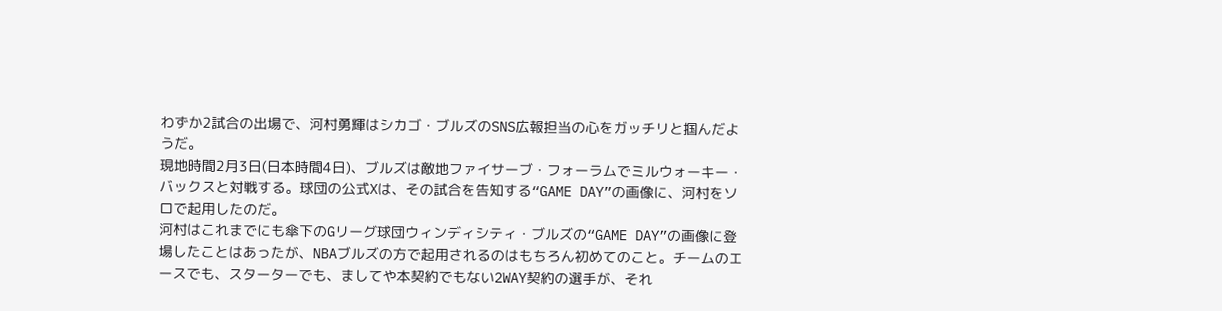わずか2試合の出場で、河村勇輝はシカゴ・ブルズのSNS広報担当の心をガッチリと掴んだようだ。
現地時間2月3日(日本時間4日)、ブルズは敵地ファイサーブ・フォーラムでミルウォーキー・バックスと対戦する。球団の公式Xは、その試合を告知する“GAME DAY”の画像に、河村をソロで起用したのだ。
河村はこれまでにも傘下のGリーグ球団ウィンディシティ・ブルズの“GAME DAY”の画像に登場したことはあったが、NBAブルズの方で起用されるのはもちろん初めてのこと。チームのエースでも、スターターでも、ましてや本契約でもない2WAY契約の選手が、それ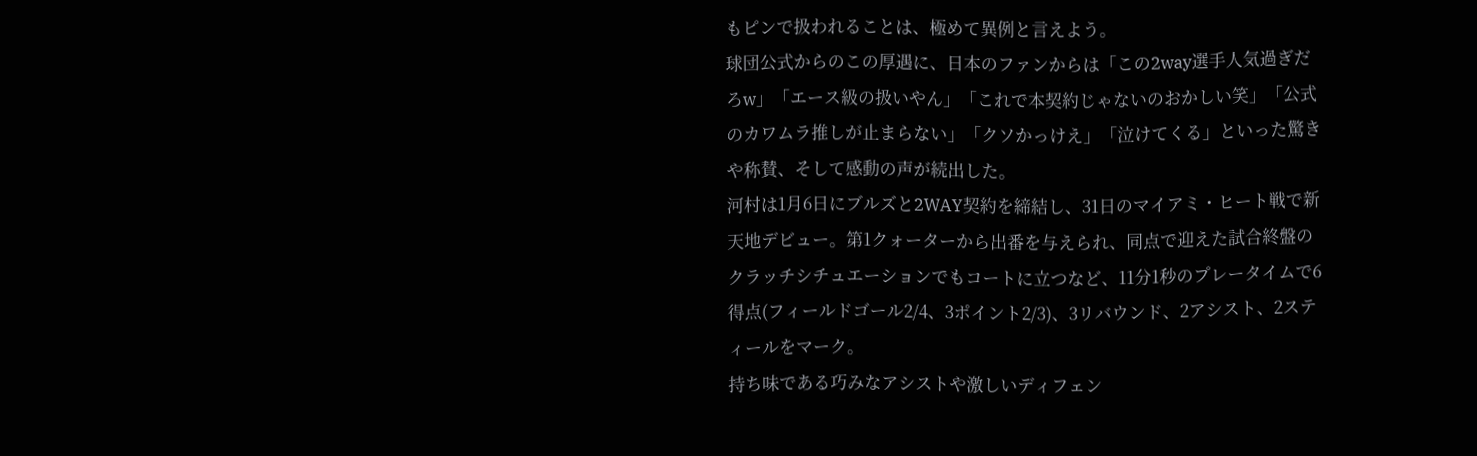もピンで扱われることは、極めて異例と言えよう。
球団公式からのこの厚遇に、日本のファンからは「この2way選手人気過ぎだろw」「エース級の扱いやん」「これで本契約じゃないのおかしい笑」「公式のカワムラ推しが止まらない」「クソかっけえ」「泣けてくる」といった驚きや称賛、そして感動の声が続出した。
河村は1月6日にブルズと2WAY契約を締結し、31日のマイアミ・ヒート戦で新天地デビュー。第1クォーターから出番を与えられ、同点で迎えた試合終盤のクラッチシチュエーションでもコートに立つなど、11分1秒のプレータイムで6得点(フィールドゴール2/4、3ポイント2/3)、3リバウンド、2アシスト、2スティールをマーク。
持ち味である巧みなアシストや激しいディフェン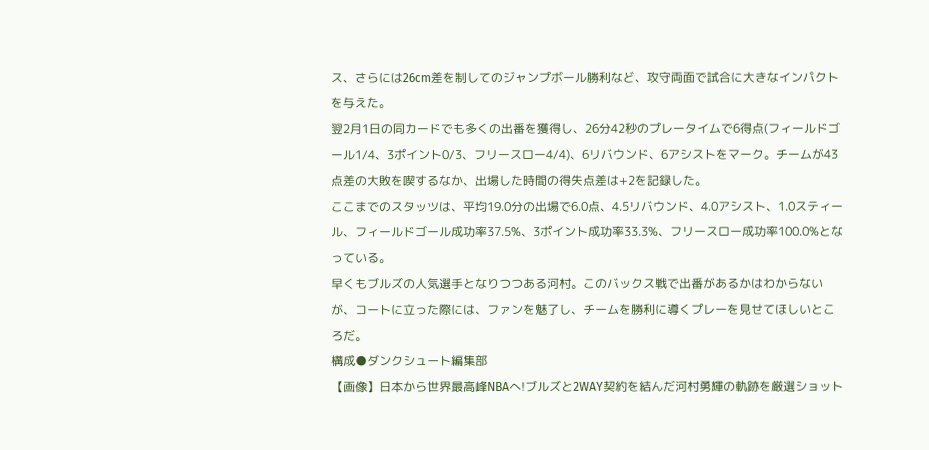ス、さらには26cm差を制してのジャンプボール勝利など、攻守両面で試合に大きなインパクトを与えた。
翌2月1日の同カードでも多くの出番を獲得し、26分42秒のプレータイムで6得点(フィールドゴール1/4、3ポイント0/3、フリースロー4/4)、6リバウンド、6アシストをマーク。チームが43点差の大敗を喫するなか、出場した時間の得失点差は+2を記録した。
ここまでのスタッツは、平均19.0分の出場で6.0点、4.5リバウンド、4.0アシスト、1.0スティール、フィールドゴール成功率37.5%、3ポイント成功率33.3%、フリースロー成功率100.0%となっている。
早くもブルズの人気選手となりつつある河村。このバックス戦で出番があるかはわからないが、コートに立った際には、ファンを魅了し、チームを勝利に導くプレーを見せてほしいところだ。
構成●ダンクシュート編集部
【画像】日本から世界最高峰NBAへ!ブルズと2WAY契約を結んだ河村勇輝の軌跡を厳選ショット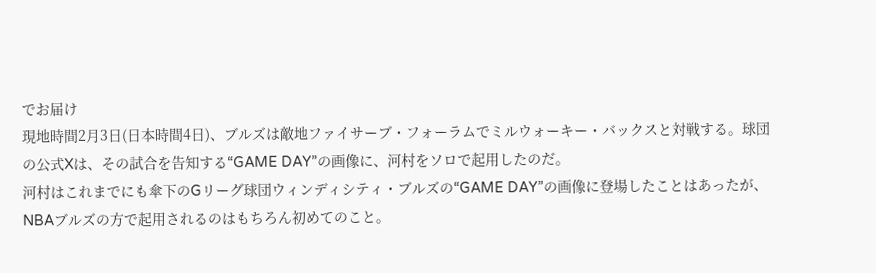でお届け
現地時間2月3日(日本時間4日)、ブルズは敵地ファイサーブ・フォーラムでミルウォーキー・バックスと対戦する。球団の公式Xは、その試合を告知する“GAME DAY”の画像に、河村をソロで起用したのだ。
河村はこれまでにも傘下のGリーグ球団ウィンディシティ・ブルズの“GAME DAY”の画像に登場したことはあったが、NBAブルズの方で起用されるのはもちろん初めてのこと。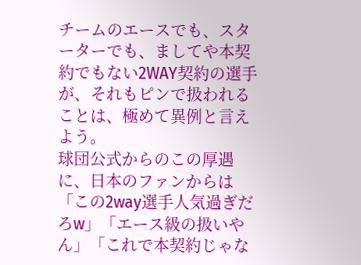チームのエースでも、スターターでも、ましてや本契約でもない2WAY契約の選手が、それもピンで扱われることは、極めて異例と言えよう。
球団公式からのこの厚遇に、日本のファンからは「この2way選手人気過ぎだろw」「エース級の扱いやん」「これで本契約じゃな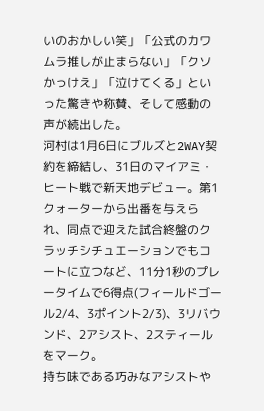いのおかしい笑」「公式のカワムラ推しが止まらない」「クソかっけえ」「泣けてくる」といった驚きや称賛、そして感動の声が続出した。
河村は1月6日にブルズと2WAY契約を締結し、31日のマイアミ・ヒート戦で新天地デビュー。第1クォーターから出番を与えられ、同点で迎えた試合終盤のクラッチシチュエーションでもコートに立つなど、11分1秒のプレータイムで6得点(フィールドゴール2/4、3ポイント2/3)、3リバウンド、2アシスト、2スティールをマーク。
持ち味である巧みなアシストや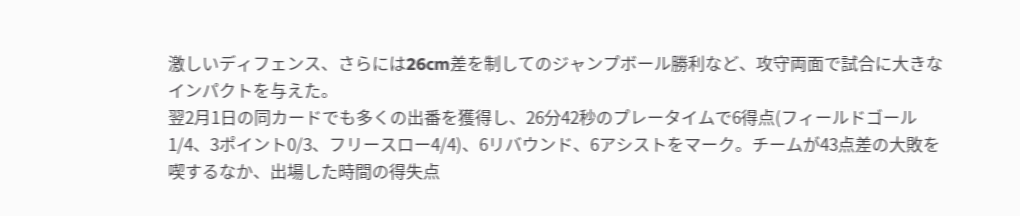激しいディフェンス、さらには26cm差を制してのジャンプボール勝利など、攻守両面で試合に大きなインパクトを与えた。
翌2月1日の同カードでも多くの出番を獲得し、26分42秒のプレータイムで6得点(フィールドゴール1/4、3ポイント0/3、フリースロー4/4)、6リバウンド、6アシストをマーク。チームが43点差の大敗を喫するなか、出場した時間の得失点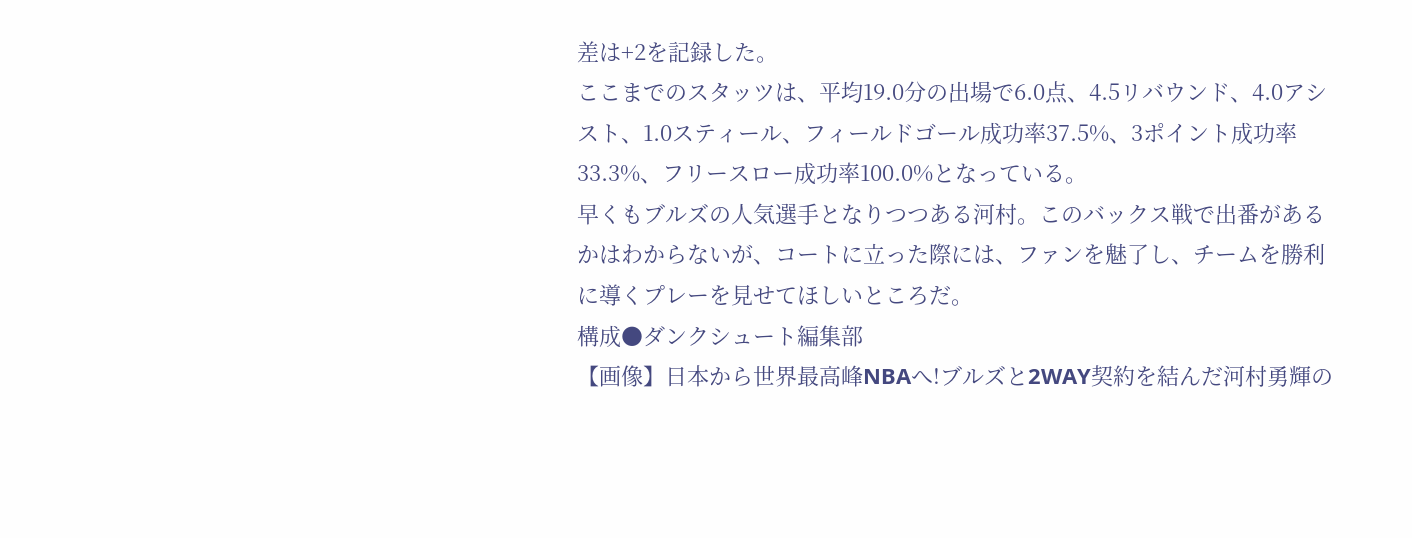差は+2を記録した。
ここまでのスタッツは、平均19.0分の出場で6.0点、4.5リバウンド、4.0アシスト、1.0スティール、フィールドゴール成功率37.5%、3ポイント成功率33.3%、フリースロー成功率100.0%となっている。
早くもブルズの人気選手となりつつある河村。このバックス戦で出番があるかはわからないが、コートに立った際には、ファンを魅了し、チームを勝利に導くプレーを見せてほしいところだ。
構成●ダンクシュート編集部
【画像】日本から世界最高峰NBAへ!ブルズと2WAY契約を結んだ河村勇輝の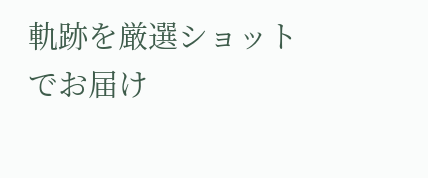軌跡を厳選ショットでお届け